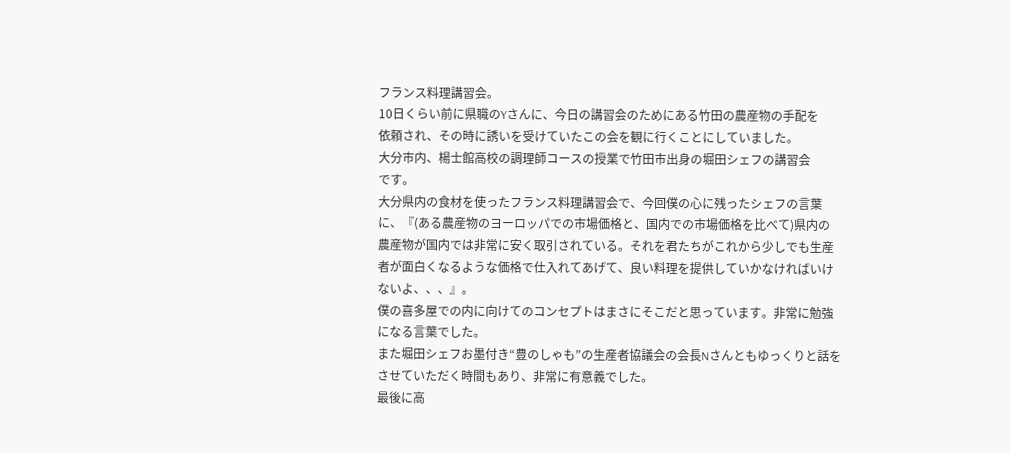フランス料理講習会。
10日くらい前に県職のYさんに、今日の講習会のためにある竹田の農産物の手配を
依頼され、その時に誘いを受けていたこの会を観に行くことにしていました。
大分市内、楊士館高校の調理師コースの授業で竹田市出身の堀田シェフの講習会
です。
大分県内の食材を使ったフランス料理講習会で、今回僕の心に残ったシェフの言葉
に、『(ある農産物のヨーロッパでの市場価格と、国内での市場価格を比べて)県内の
農産物が国内では非常に安く取引されている。それを君たちがこれから少しでも生産
者が面白くなるような価格で仕入れてあげて、良い料理を提供していかなければいけ
ないよ、、、』。
僕の喜多屋での内に向けてのコンセプトはまさにそこだと思っています。非常に勉強
になる言葉でした。
また堀田シェフお墨付き“豊のしゃも”の生産者協議会の会長Nさんともゆっくりと話を
させていただく時間もあり、非常に有意義でした。
最後に高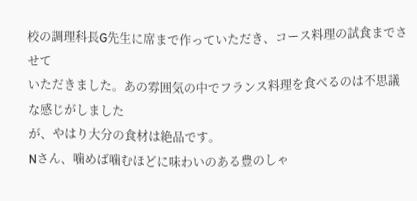校の調理科長G先生に席まで作っていただき、コース料理の試食までさせて
いただきました。あの雰囲気の中でフランス料理を食べるのは不思議な感じがしました
が、やはり大分の食材は絶品です。
Nさん、噛めば噛むほどに味わいのある豊のしゃ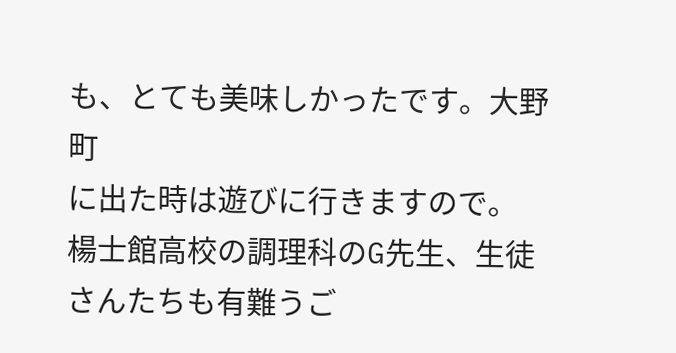も、とても美味しかったです。大野町
に出た時は遊びに行きますので。
楊士館高校の調理科のG先生、生徒さんたちも有難うご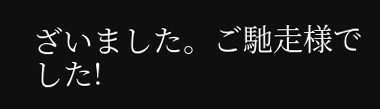ざいました。ご馳走様でした!